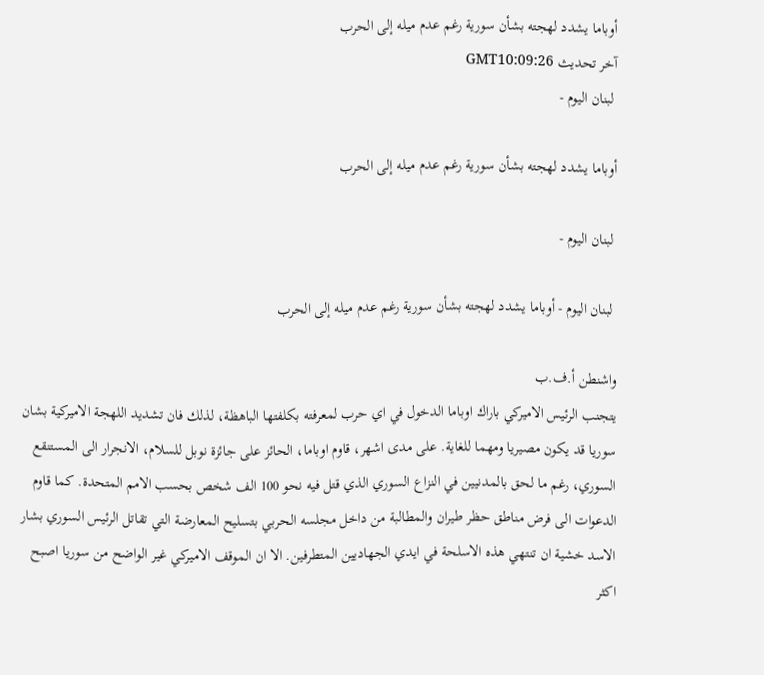أوباما يشدد لهجته بشأن سورية رغم عدم ميله إلى الحرب
آخر تحديث GMT10:09:26
 لبنان اليوم -

أوباما يشدد لهجته بشأن سورية رغم عدم ميله إلى الحرب

 لبنان اليوم -

 لبنان اليوم - أوباما يشدد لهجته بشأن سورية رغم عدم ميله إلى الحرب

واشنطن أ.ف.ب
يتجنب الرئيس الاميركي باراك اوباما الدخول في اي حرب لمعرفته بكلفتها الباهظة، لذلك فان تشديد اللهجة الاميركية بشان سوريا قد يكون مصيريا ومهما للغاية. على مدى اشهر، قاوم اوباما، الحائز على جائزة نوبل للسلام، الانجرار الى المستنقع السوري، رغم ما لحق بالمدنيين في النزاع السوري الذي قتل فيه نحو 100 الف شخص بحسب الامم المتحدة. كما قاوم الدعوات الى فرض مناطق حظر طيران والمطالبة من داخل مجلسه الحربي بتسليح المعارضة التي تقاتل الرئيس السوري بشار الاسد خشية ان تنتهي هذه الاسلحة في ايدي الجهاديين المتطرفين. الا ان الموقف الاميركي غير الواضح من سوريا اصبح اكثر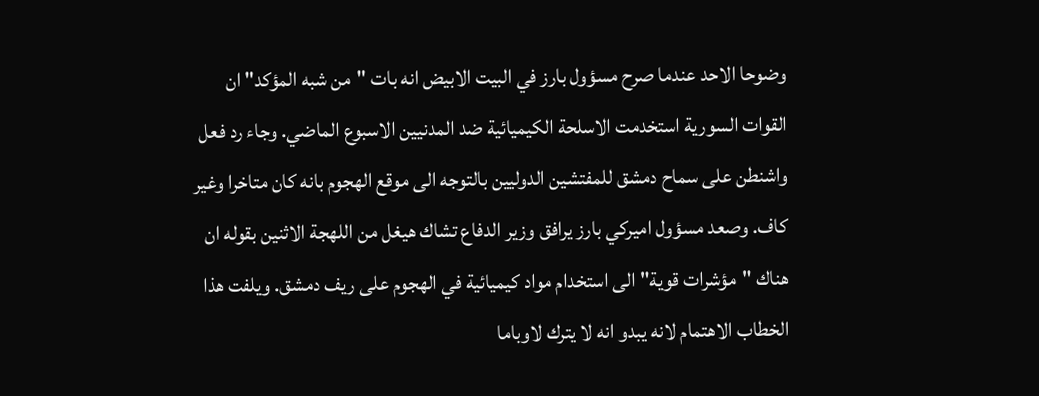وضوحا الاحد عندما صرح مسؤول بارز في البيت الابيض انه بات "من شبه المؤكد" ان القوات السورية استخدمت الاسلحة الكيميائية ضد المدنيين الاسبوع الماضي. وجاء رد فعل واشنطن على سماح دمشق للمفتشين الدوليين بالتوجه الى موقع الهجوم بانه كان متاخرا وغير كاف. وصعد مسؤول اميركي بارز يرافق وزير الدفاع تشاك هيغل من اللهجة الاثنين بقوله ان هناك "مؤشرات قوية" الى استخدام مواد كيميائية في الهجوم على ريف دمشق. ويلفت هذا الخطاب الاهتمام لانه يبدو انه لا يترك لاوباما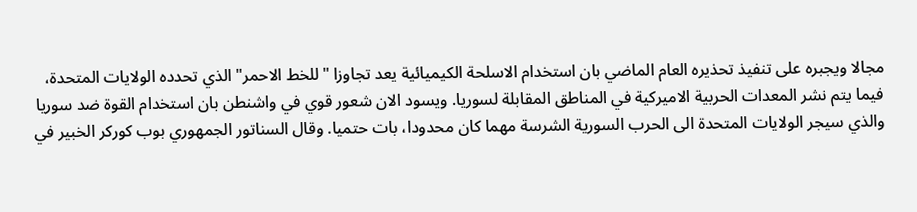مجالا ويجبره على تنفيذ تحذيره العام الماضي بان استخدام الاسلحة الكيميائية يعد تجاوزا "للخط الاحمر" الذي تحدده الولايات المتحدة، فيما يتم نشر المعدات الحربية الاميركية في المناطق المقابلة لسوريا. ويسود الان شعور قوي في واشنطن بان استخدام القوة ضد سوريا والذي سيجر الولايات المتحدة الى الحرب السورية الشرسة مهما كان محدودا، بات حتميا. وقال السناتور الجمهوري بوب كوركر الخبير في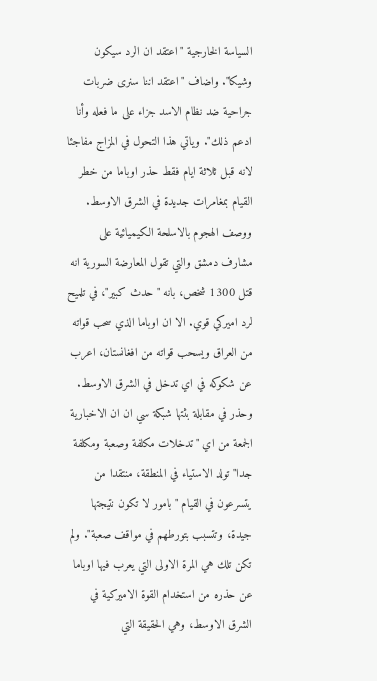السياسة الخارجية "اعتقد ان الرد سيكون وشيكا". واضاف "اعتقد اننا سنرى ضربات جراحية ضد نظام الاسد جزاء على ما فعله وأنا ادعم ذلك". وياتي هذا التحول في المزاج مفاجئا لانه قبل ثلاثة ايام فقط حذر اوباما من خطر القيام بمغامرات جديدة في الشرق الاوسط. ووصف الهجوم بالاسلحة الكيميائية على مشارف دمشق والتي تقول المعارضة السورية انه قتل 1300 شخص، بانه "حدث كبير"، في تلميح لرد اميركي قوي. الا ان اوباما الذي سحب قواته من العراق ويسحب قواته من افغانستان، اعرب عن شكوكه في اي تدخل في الشرق الاوسط. وحذر في مقابلة بثتها شبكة سي ان ان الاخبارية الجمعة من اي "تدخلات مكلفة وصعبة ومكلفة جدا" تولد الاستياء في المنطقة، منتقدا من يتسرعون في القيام "بامور لا تكون نتيجتها جيدة، وتتسبب بتورطهم في مواقف صعبة". ولم تكن تلك هي المرة الاولى التي يعرب فيها اوباما عن حذره من استخدام القوة الاميركية في الشرق الاوسط، وهي الحقيقة التي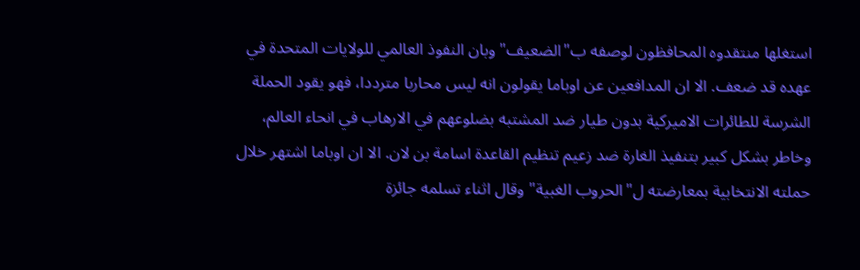استغلها منتقدوه المحافظون لوصفه ب"الضعيف" وبان النفوذ العالمي للولايات المتحدة في عهده قد ضعف. الا ان المدافعين عن اوباما يقولون انه ليس محاربا مترددا، فهو يقود الحملة الشرسة للطائرات الاميركية بدون طيار ضد المشتبه بضلوعهم في الارهاب في انحاء العالم، وخاطر بشكل كبير بتنفيذ الغارة ضد زعيم تنظيم القاعدة اسامة بن لان. الا ان اوباما اشتهر خلال حملته الانتخابية بمعارضته ل"الحروب الغبية" وقال اثناء تسلمه جائزة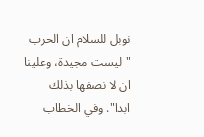نوبل للسلام ان الحرب "ليست مجيدة، وعلينا ان لا نصفها بذلك ابدا". وفي الخطاب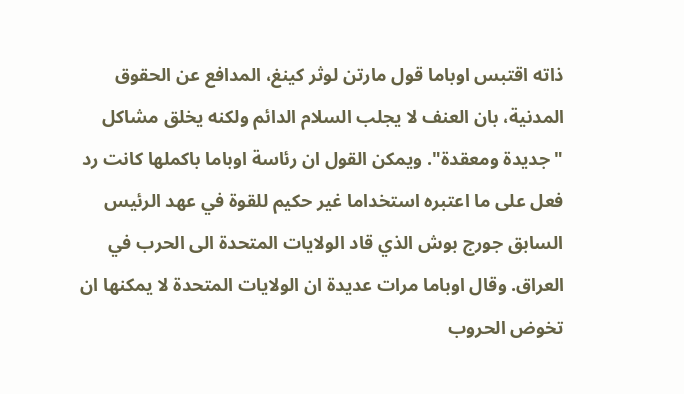ذاته اقتبس اوباما قول مارتن لوثر كينغ، المدافع عن الحقوق المدنية، بان العنف لا يجلب السلام الدائم ولكنه يخلق مشاكل "جديدة ومعقدة". ويمكن القول ان رئاسة اوباما باكملها كانت رد فعل على ما اعتبره استخداما غير حكيم للقوة في عهد الرئيس السابق جورج بوش الذي قاد الولايات المتحدة الى الحرب في العراق. وقال اوباما مرات عديدة ان الولايات المتحدة لا يمكنها ان تخوض الحروب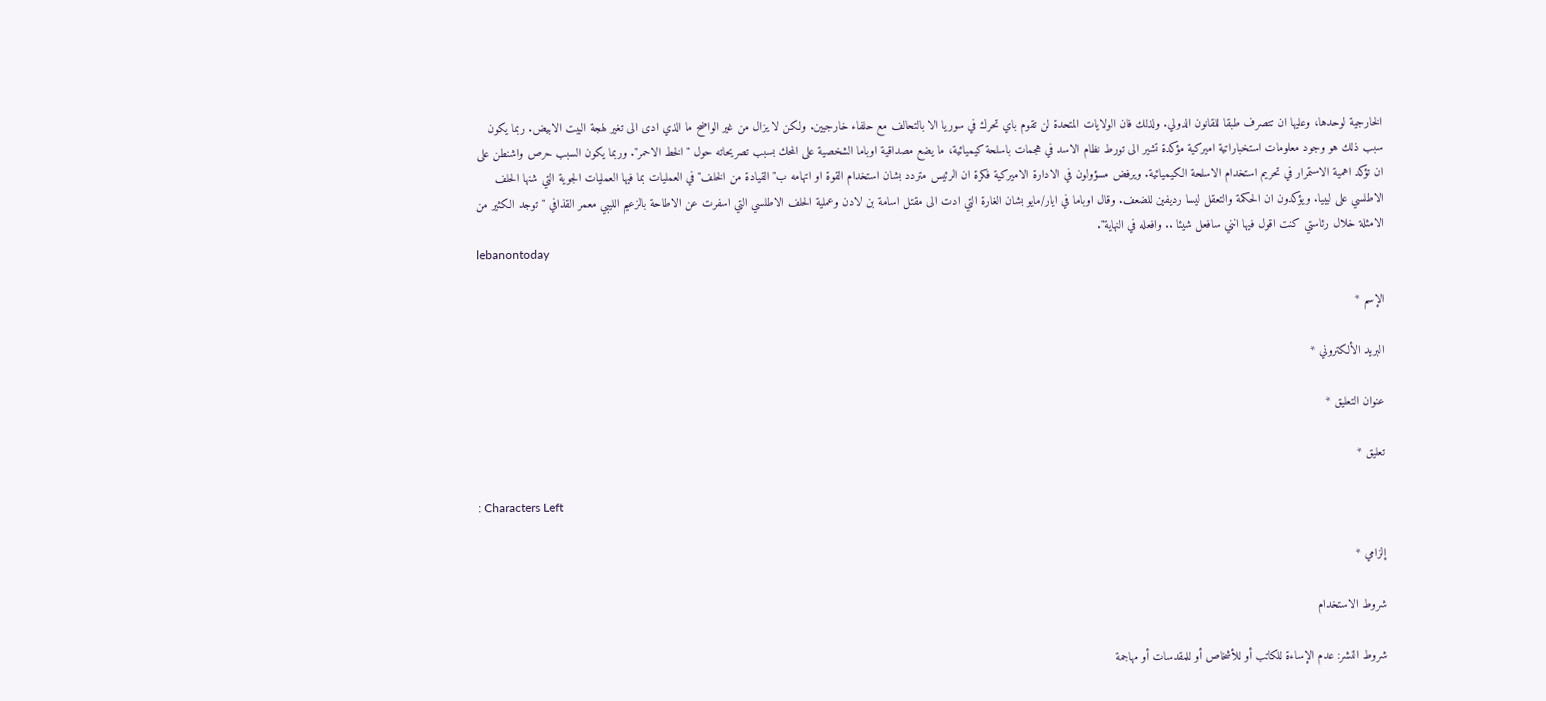الخارجية لوحدها، وعليها ان تتصرف طبقا للقانون الدولي. ولذلك فان الولايات المتحدة لن تقوم باي تحرك في سوريا الا بالتحالف مع حلفاء خارجيين. ولكن لا يزال من غير الواضح ما الذي ادى الى تغير لهجة البيت الابيض. ربما يكون سبب ذلك هو وجود معلومات استخباراتية اميركية مؤكدة تشير الى تورط نظام الاسد في هجمات باسلحة كيميائية، ما يضع مصداقية اوباما الشخصية على المحك بسبب تصريحاته حول "الخط الاحمر". وربما يكون السبب حرص واشنطن على ان تؤكد اهمية الاستمرار في تحريم استخدام الاسلحة الكيميائية. ويرفض مسؤولون في الادارة الاميركية فكرة ان الرئيس متردد بشان استخدام القوة او اتهامه ب"القيادة من الخلف" في العمليات بما فيها العمليات الجوية التي شنها الحلف الاطلسي على ليبيا. ويؤكدون ان الحكمة والتعقل ليسا رديفين للضعف. وقال اوباما في ايار/مايو بشان الغارة التي ادت الى مقتل اسامة بن لادن وعملية الحلف الاطلسي التي اسفرت عن الاطاحة بالزعيم الليبي معمر القذافي "توجد الكثير من الامثلة خلال رئاستي كنت اقول فيها انني سافعل شيئا .. وافعله في النهاية".
lebanontoday

الإسم *

البريد الألكتروني *

عنوان التعليق *

تعليق *

: Characters Left

إلزامي *

شروط الاستخدام

شروط النشر: عدم الإساءة للكاتب أو للأشخاص أو للمقدسات أو مهاجمة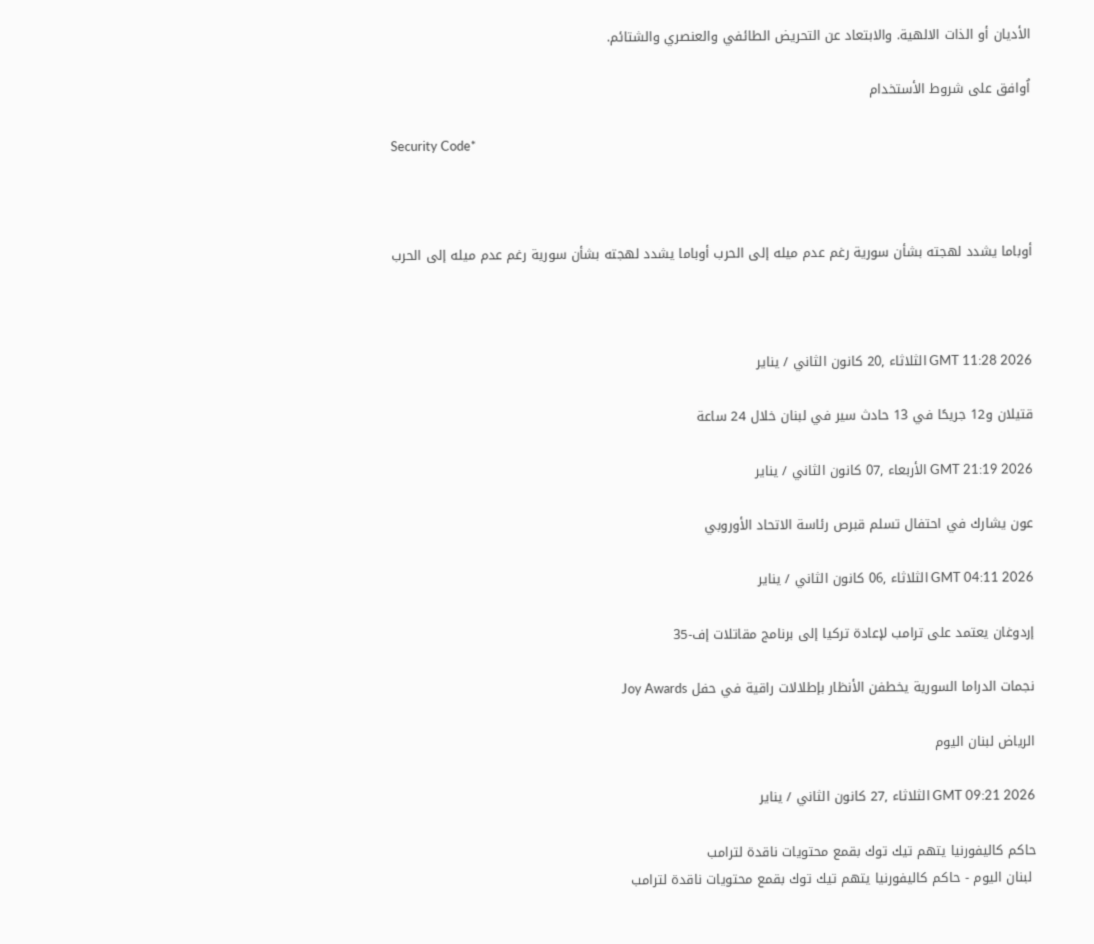الأديان أو الذات الالهية. والابتعاد عن التحريض الطائفي والعنصري والشتائم.

اُوافق على شروط الأستخدام

Security Code*



أوباما يشدد لهجته بشأن سورية رغم عدم ميله إلى الحرب أوباما يشدد لهجته بشأن سورية رغم عدم ميله إلى الحرب



GMT 11:28 2026 الثلاثاء ,20 كانون الثاني / يناير

قتيلان و12 جريحًا في 13 حادث سير في لبنان خلال 24 ساعة

GMT 21:19 2026 الأربعاء ,07 كانون الثاني / يناير

عون يشارك في احتفال تسلم قبرص رئاسة الاتحاد الأوروبي

GMT 04:11 2026 الثلاثاء ,06 كانون الثاني / يناير

إردوغان يعتمد على ترامب لإعادة تركيا إلى برنامج مقاتلات إف-35

نجمات الدراما السورية يخطفن الأنظار بإطلالات راقية في حفل Joy Awards

الرياض لبنان اليوم

GMT 09:21 2026 الثلاثاء ,27 كانون الثاني / يناير

حاكم كاليفورنيا يتهم تيك توك بقمع محتويات ناقدة لترامب
 لبنان اليوم - حاكم كاليفورنيا يتهم تيك توك بقمع محتويات ناقدة لترامب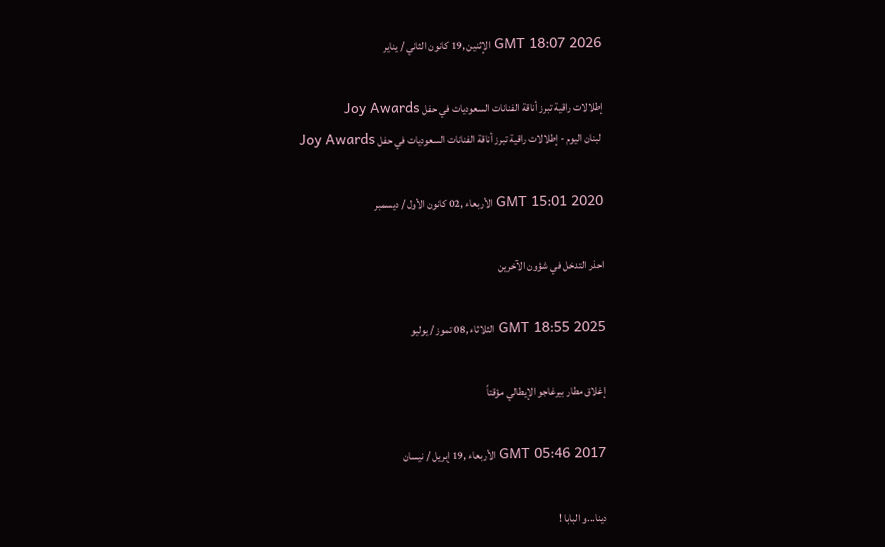GMT 18:07 2026 الإثنين ,19 كانون الثاني / يناير

إطلالات راقية تبرز أناقة الفنانات السعوديات في حفل Joy Awards
 لبنان اليوم - إطلالات راقية تبرز أناقة الفنانات السعوديات في حفل Joy Awards

GMT 15:01 2020 الأربعاء ,02 كانون الأول / ديسمبر

احذر التدخل في شؤون الآخرين

GMT 18:55 2025 الثلاثاء ,08 تموز / يوليو

إغلاق مطار بيرغاجو الإيطالي مؤقتاً

GMT 05:46 2017 الأربعاء ,19 إبريل / نيسان

دينا...و البابا !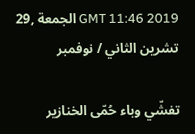GMT 11:46 2019 الجمعة ,29 تشرين الثاني / نوفمبر

تفشّي وباء حُمّى الخنازير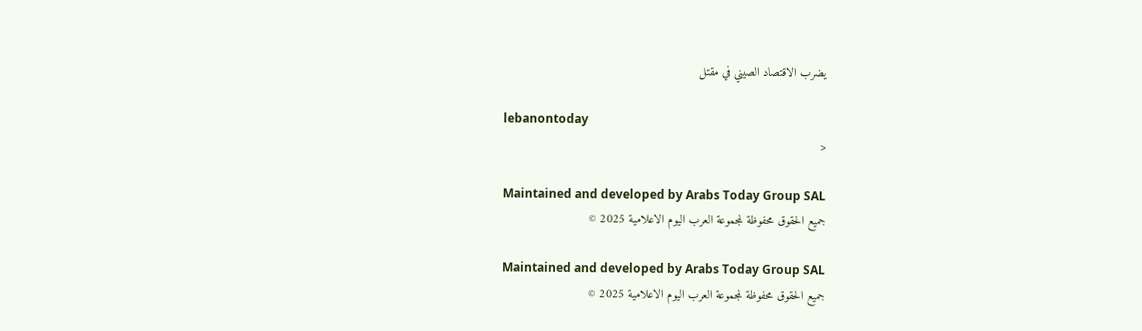يضرب الاقتصاد الصيني في مقتل

lebanontoday
<

Maintained and developed by Arabs Today Group SAL
جميع الحقوق محفوظة لمجموعة العرب اليوم الاعلامية 2025 ©

Maintained and developed by Arabs Today Group SAL
جميع الحقوق محفوظة لمجموعة العرب اليوم الاعلامية 2025 ©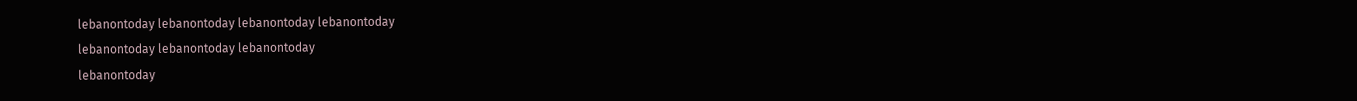lebanontoday lebanontoday lebanontoday lebanontoday
lebanontoday lebanontoday lebanontoday
lebanontoday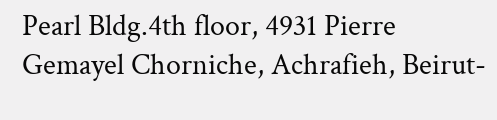Pearl Bldg.4th floor, 4931 Pierre Gemayel Chorniche, Achrafieh, Beirut-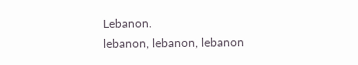Lebanon.
lebanon, lebanon, lebanon